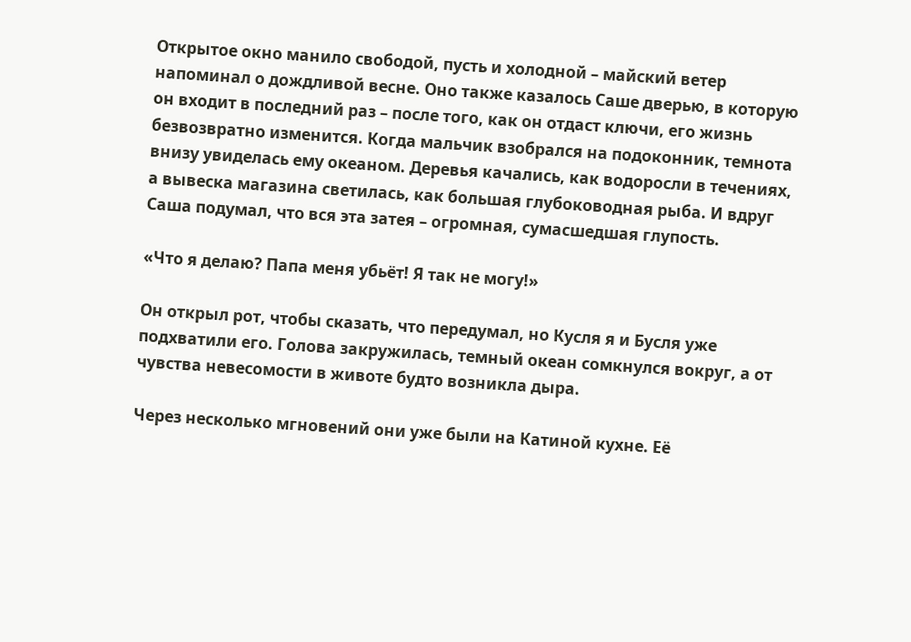Открытое окно манило свободой, пусть и холодной – майский ветер напоминал о дождливой весне. Оно также казалось Саше дверью, в которую он входит в последний раз – после того, как он отдаст ключи, его жизнь безвозвратно изменится. Когда мальчик взобрался на подоконник, темнота внизу увиделась ему океаном. Деревья качались, как водоросли в течениях, а вывеска магазина светилась, как большая глубоководная рыба. И вдруг Саша подумал, что вся эта затея – огромная, сумасшедшая глупость.

«Что я делаю? Папа меня убьёт! Я так не могу!»

Он открыл рот, чтобы сказать, что передумал, но Кусля я и Бусля уже подхватили его. Голова закружилась, темный океан сомкнулся вокруг, а от чувства невесомости в животе будто возникла дыра.

Через несколько мгновений они уже были на Катиной кухне. Её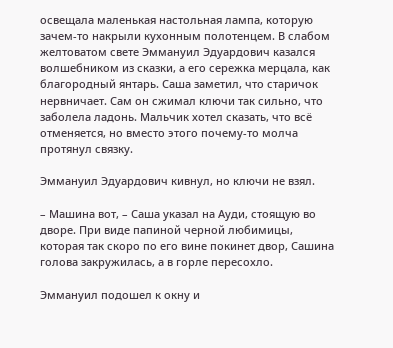освещала маленькая настольная лампа, которую зачем-то накрыли кухонным полотенцем. В слабом желтоватом свете Эммануил Эдуардович казался волшебником из сказки, а его сережка мерцала, как благородный янтарь. Саша заметил, что старичок нервничает. Сам он сжимал ключи так сильно, что заболела ладонь. Мальчик хотел сказать, что всё отменяется, но вместо этого почему-то молча протянул связку.

Эммануил Эдуардович кивнул, но ключи не взял.

– Машина вот, – Саша указал на Ауди, стоящую во дворе. При виде папиной черной любимицы, которая так скоро по его вине покинет двор, Сашина голова закружилась, а в горле пересохло.

Эммануил подошел к окну и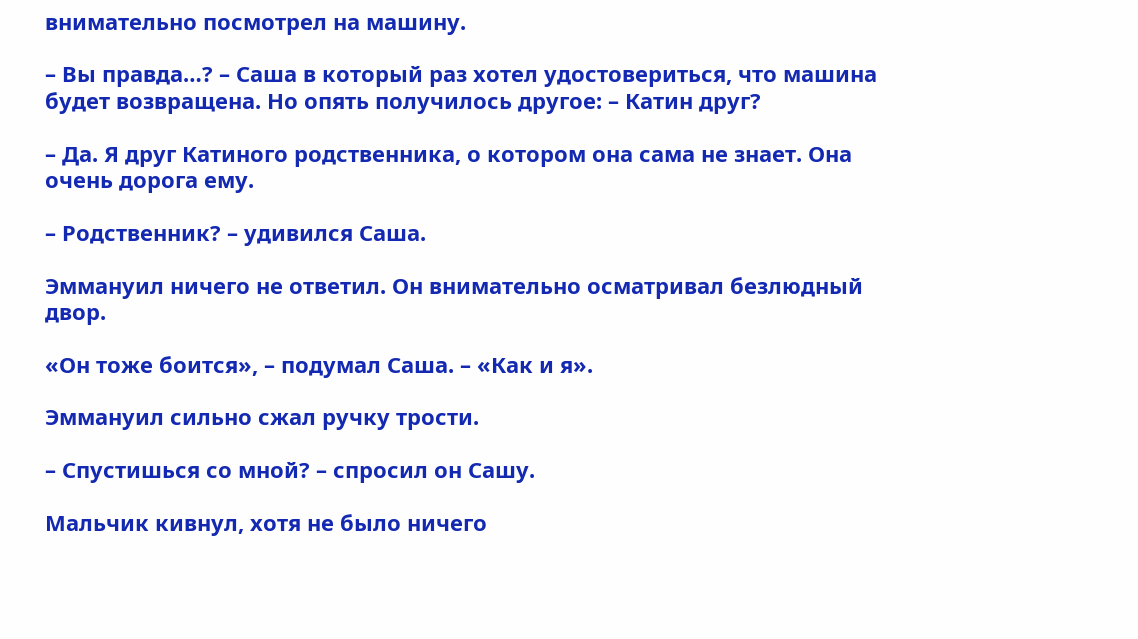внимательно посмотрел на машину.

– Вы правда…? – Саша в который раз хотел удостовериться, что машина будет возвращена. Но опять получилось другое: – Катин друг?

– Да. Я друг Катиного родственника, о котором она сама не знает. Она очень дорога ему.

– Родственник? – удивился Саша.

Эммануил ничего не ответил. Он внимательно осматривал безлюдный двор.

«Он тоже боится», – подумал Саша. – «Как и я».

Эммануил сильно сжал ручку трости.

– Спустишься со мной? – спросил он Сашу.

Мальчик кивнул, хотя не было ничего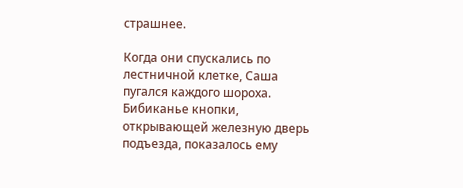страшнее.

Когда они спускались по лестничной клетке, Саша пугался каждого шороха. Бибиканье кнопки, открывающей железную дверь подъезда, показалось ему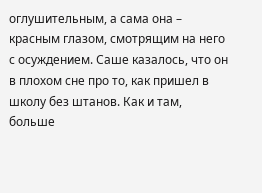оглушительным, а сама она – красным глазом, смотрящим на него с осуждением. Саше казалось, что он в плохом сне про то, как пришел в школу без штанов. Как и там, больше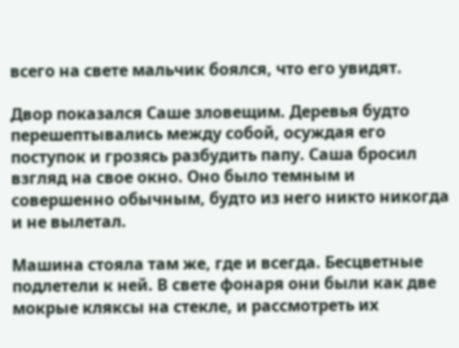всего на свете мальчик боялся, что его увидят.

Двор показался Саше зловещим. Деревья будто перешептывались между собой, осуждая его поступок и грозясь разбудить папу. Саша бросил взгляд на свое окно. Оно было темным и совершенно обычным, будто из него никто никогда и не вылетал.

Машина стояла там же, где и всегда. Бесцветные подлетели к ней. В свете фонаря они были как две мокрые кляксы на стекле, и рассмотреть их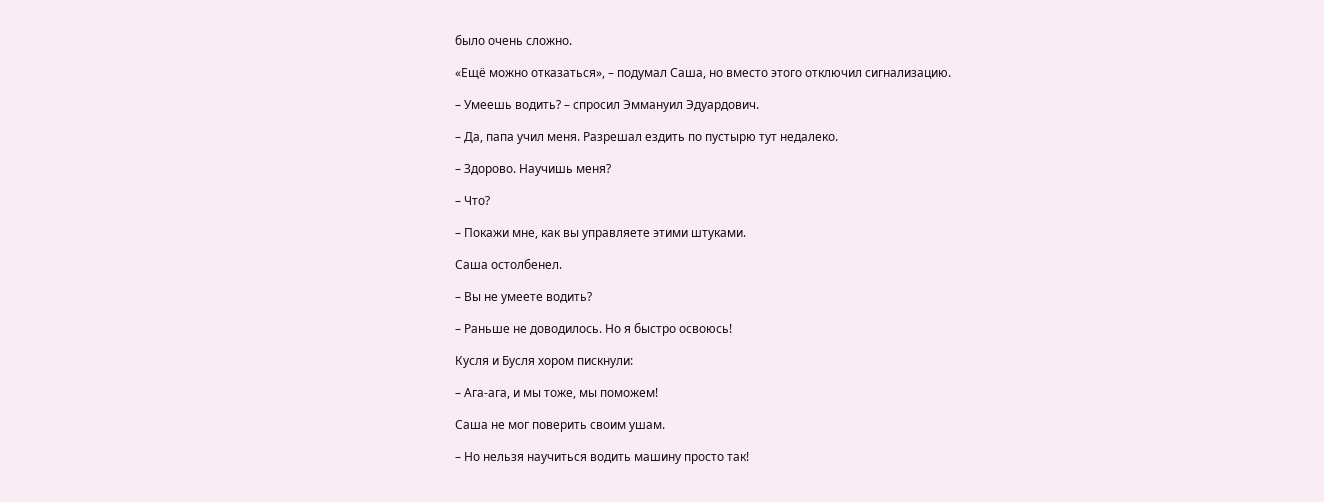было очень сложно.

«Ещё можно отказаться», – подумал Саша, но вместо этого отключил сигнализацию.

– Умеешь водить? – спросил Эммануил Эдуардович.

– Да, папа учил меня. Разрешал ездить по пустырю тут недалеко.

– Здорово. Научишь меня?

– Что?

– Покажи мне, как вы управляете этими штуками.

Саша остолбенел.

– Вы не умеете водить?

– Раньше не доводилось. Но я быстро освоюсь!

Кусля и Бусля хором пискнули:

– Ага-ага, и мы тоже, мы поможем!

Саша не мог поверить своим ушам.

– Но нельзя научиться водить машину просто так!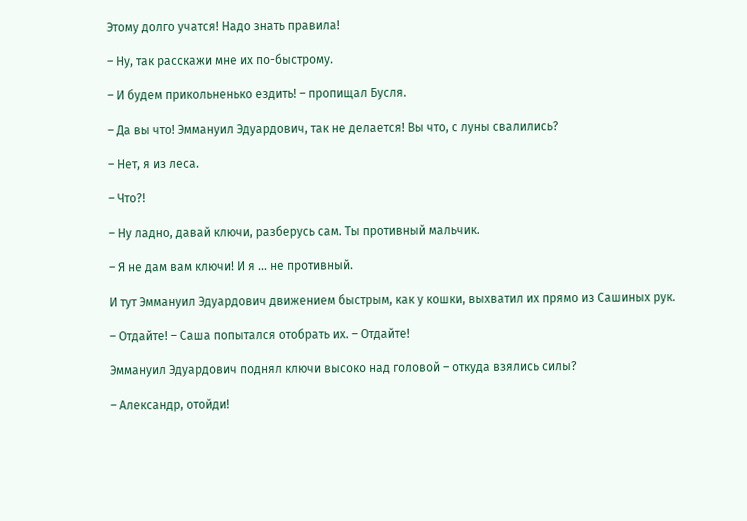Этому долго учатся! Надо знать правила!

– Ну, так расскажи мне их по-быстрому.

– И будем прикольненько ездить! – пропищал Бусля.

– Да вы что! Эммануил Эдуардович, так не делается! Вы что, с луны свалились?

– Нет, я из леса.

– Что?!

– Ну ладно, давай ключи, разберусь сам. Ты противный мальчик.

– Я не дам вам ключи! И я … не противный.

И тут Эммануил Эдуардович движением быстрым, как у кошки, выхватил их прямо из Сашиных рук.

– Отдайте! – Саша попытался отобрать их. – Отдайте!

Эммануил Эдуардович поднял ключи высоко над головой – откуда взялись силы?

– Александр, отойди!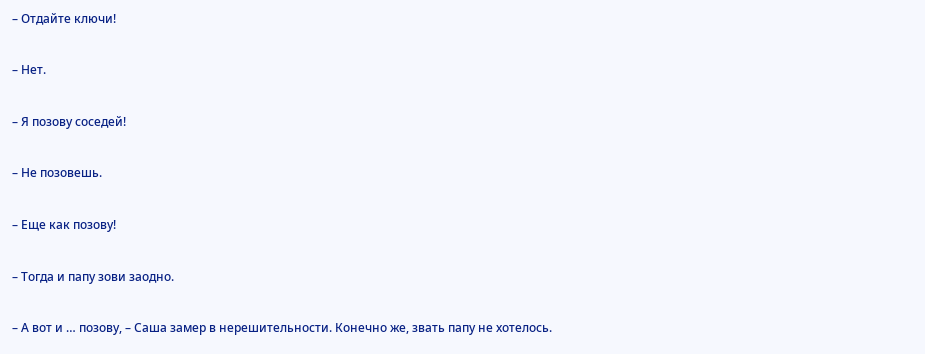– Отдайте ключи!

– Нет.

– Я позову соседей!

– Не позовешь.

– Еще как позову!

– Тогда и папу зови заодно.

– А вот и … позову, – Саша замер в нерешительности. Конечно же, звать папу не хотелось.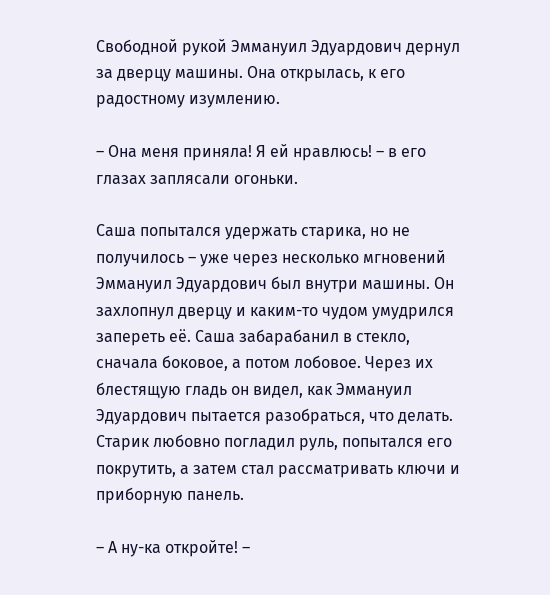Свободной рукой Эммануил Эдуардович дернул за дверцу машины. Она открылась, к его радостному изумлению.

– Она меня приняла! Я ей нравлюсь! – в его глазах заплясали огоньки.

Саша попытался удержать старика, но не получилось – уже через несколько мгновений Эммануил Эдуардович был внутри машины. Он захлопнул дверцу и каким-то чудом умудрился запереть её. Саша забарабанил в стекло, сначала боковое, а потом лобовое. Через их блестящую гладь он видел, как Эммануил Эдуардович пытается разобраться, что делать. Старик любовно погладил руль, попытался его покрутить, а затем стал рассматривать ключи и приборную панель.

– А ну-ка откройте! –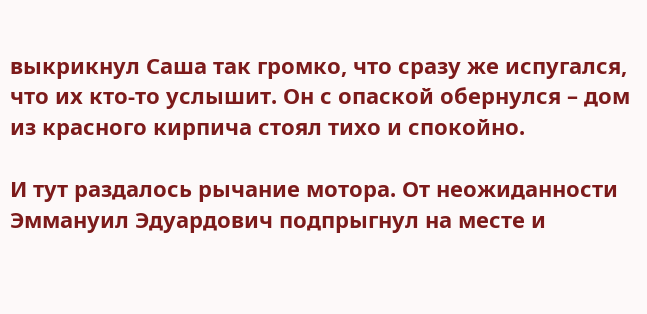выкрикнул Саша так громко, что сразу же испугался, что их кто-то услышит. Он с опаской обернулся – дом из красного кирпича стоял тихо и спокойно.

И тут раздалось рычание мотора. От неожиданности Эммануил Эдуардович подпрыгнул на месте и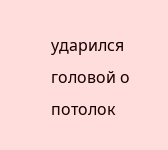ударился головой о потолок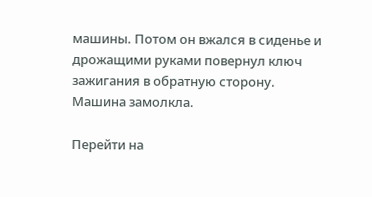машины. Потом он вжался в сиденье и дрожащими руками повернул ключ зажигания в обратную сторону. Машина замолкла.

Перейти на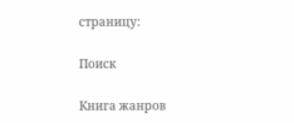страницу:

Поиск

Книга жанров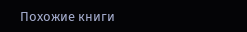Похожие книги